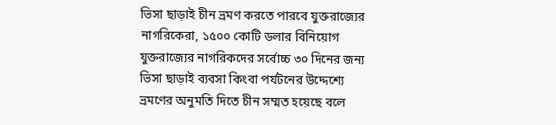ভিসা ছাড়াই চীন ভ্রমণ করতে পারবে যুক্তরাজ্যের নাগরিকেরা, ১৫০০ কোটি ডলার বিনিয়োগ
যুক্তরাজ্যের নাগরিকদের সর্বোচ্চ ৩০ দিনের জন্য ভিসা ছাড়াই ব্যবসা কিংবা পর্যটনের উদ্দেশ্যে ভ্রমণের অনুমতি দিতে চীন সম্মত হয়েছে বলে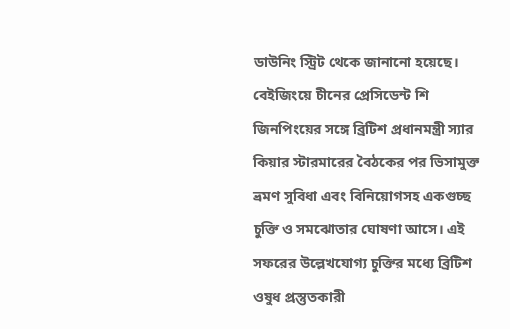ডাউনিং স্ট্রিট থেকে জানানো হয়েছে।
বেইজিংয়ে চীনের প্রেসিডেন্ট শি জিনপিংয়ের সঙ্গে ব্রিটিশ প্রধানমন্ত্রী স্যার কিয়ার স্টারমারের বৈঠকের পর ভিসামুক্ত ভ্রমণ সুবিধা এবং বিনিয়োগসহ একগুচ্ছ চুক্তি ও সমঝোতার ঘোষণা আসে। এই সফরের উল্লেখযোগ্য চুক্তির মধ্যে ব্রিটিশ ওষুধ প্রস্তুতকারী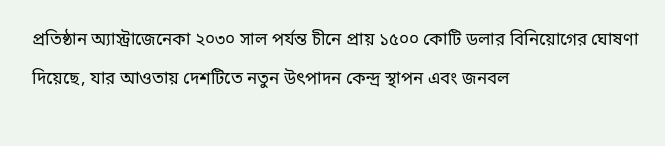প্রতিষ্ঠান অ্যাস্ট্রাজেনেকা ২০৩০ সাল পর্যন্ত চীনে প্রায় ১৫০০ কোটি ডলার বিনিয়োগের ঘোষণা দিয়েছে, যার আওতায় দেশটিতে নতুন উৎপাদন কেন্দ্র স্থাপন এবং জনবল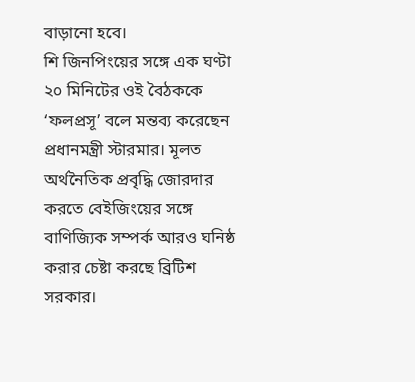বাড়ানো হবে।
শি জিনপিংয়ের সঙ্গে এক ঘণ্টা ২০ মিনিটের ওই বৈঠককে ‘ফলপ্রসূ’ বলে মন্তব্য করেছেন প্রধানমন্ত্রী স্টারমার। মূলত অর্থনৈতিক প্রবৃদ্ধি জোরদার করতে বেইজিংয়ের সঙ্গে বাণিজ্যিক সম্পর্ক আরও ঘনিষ্ঠ করার চেষ্টা করছে ব্রিটিশ সরকার।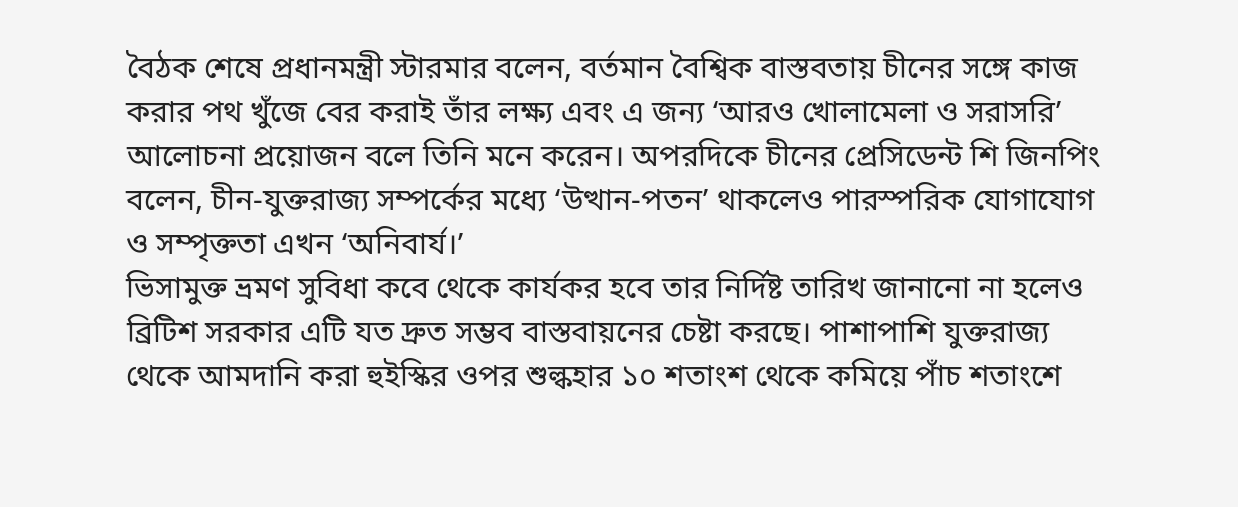বৈঠক শেষে প্রধানমন্ত্রী স্টারমার বলেন, বর্তমান বৈশ্বিক বাস্তবতায় চীনের সঙ্গে কাজ করার পথ খুঁজে বের করাই তাঁর লক্ষ্য এবং এ জন্য ‘আরও খোলামেলা ও সরাসরি’ আলোচনা প্রয়োজন বলে তিনি মনে করেন। অপরদিকে চীনের প্রেসিডেন্ট শি জিনপিং বলেন, চীন-যুক্তরাজ্য সম্পর্কের মধ্যে ‘উত্থান-পতন’ থাকলেও পারস্পরিক যোগাযোগ ও সম্পৃক্ততা এখন ‘অনিবার্য।’
ভিসামুক্ত ভ্রমণ সুবিধা কবে থেকে কার্যকর হবে তার নির্দিষ্ট তারিখ জানানো না হলেও ব্রিটিশ সরকার এটি যত দ্রুত সম্ভব বাস্তবায়নের চেষ্টা করছে। পাশাপাশি যুক্তরাজ্য থেকে আমদানি করা হুইস্কির ওপর শুল্কহার ১০ শতাংশ থেকে কমিয়ে পাঁচ শতাংশে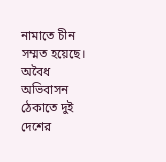নামাতে চীন সম্মত হয়েছে। অবৈধ অভিবাসন ঠেকাতে দুই দেশের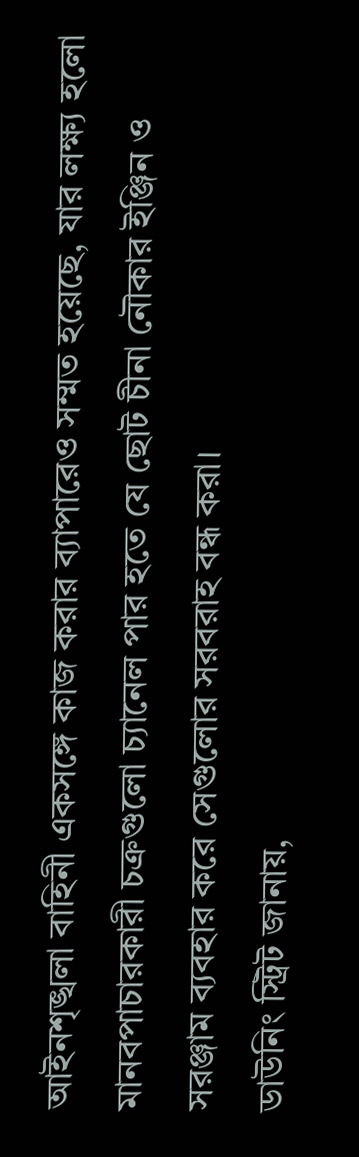আইনশৃঙ্খলা বাহিনী একসঙ্গে কাজ করার ব্যাপারেও সম্মত হয়েছে, যার লক্ষ্য হলো মানবপাচারকারী চক্রগুলো চ্যানেল পার হতে যে ছোট চীনা নৌকার ইঞ্জিন ও সরঞ্জাম ব্যবহার করে সেগুলোর সরবরাহ বন্ধ করা।
ডাউনিং স্ট্রিট জানায়,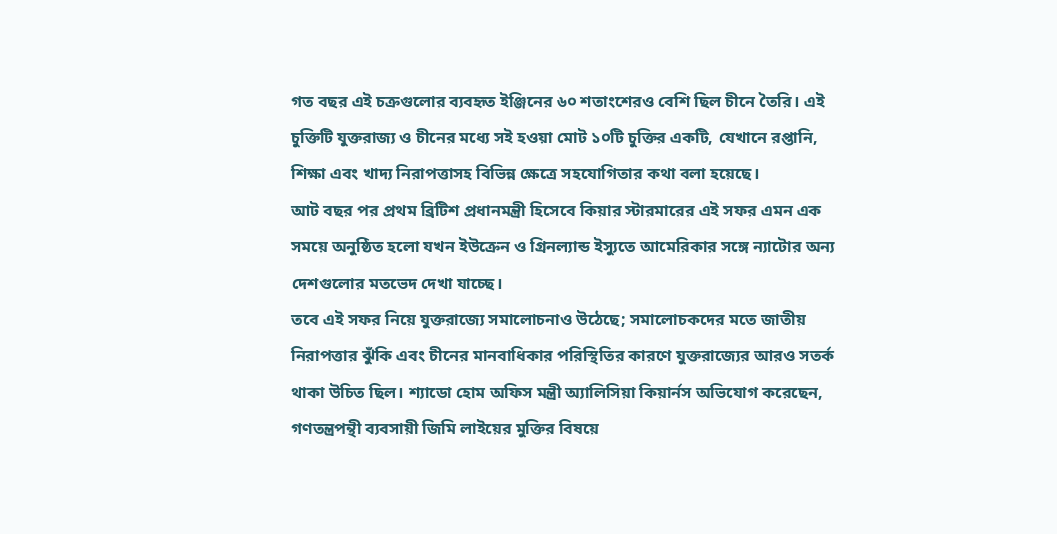গত বছর এই চক্রগুলোর ব্যবহৃত ইঞ্জিনের ৬০ শতাংশেরও বেশি ছিল চীনে তৈরি। এই চুক্তিটি যুক্তরাজ্য ও চীনের মধ্যে সই হওয়া মোট ১০টি চুক্তির একটি, যেখানে রপ্তানি, শিক্ষা এবং খাদ্য নিরাপত্তাসহ বিভিন্ন ক্ষেত্রে সহযোগিতার কথা বলা হয়েছে।
আট বছর পর প্রথম ব্রিটিশ প্রধানমন্ত্রী হিসেবে কিয়ার স্টারমারের এই সফর এমন এক সময়ে অনুষ্ঠিত হলো যখন ইউক্রেন ও গ্রিনল্যান্ড ইস্যুতে আমেরিকার সঙ্গে ন্যাটোর অন্য দেশগুলোর মতভেদ দেখা যাচ্ছে।
তবে এই সফর নিয়ে যুক্তরাজ্যে সমালোচনাও উঠেছে; সমালোচকদের মতে জাতীয় নিরাপত্তার ঝুঁকি এবং চীনের মানবাধিকার পরিস্থিতির কারণে যুক্তরাজ্যের আরও সতর্ক থাকা উচিত ছিল। শ্যাডো হোম অফিস মন্ত্রী অ্যালিসিয়া কিয়ার্নস অভিযোগ করেছেন, গণতন্ত্রপন্থী ব্যবসায়ী জিমি লাইয়ের মুক্তির বিষয়ে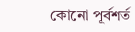কোনো পূর্বশর্ত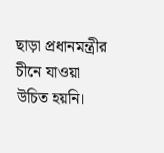ছাড়া প্রধানমন্ত্রীর চীনে যাওয়া উচিত হয়নি।